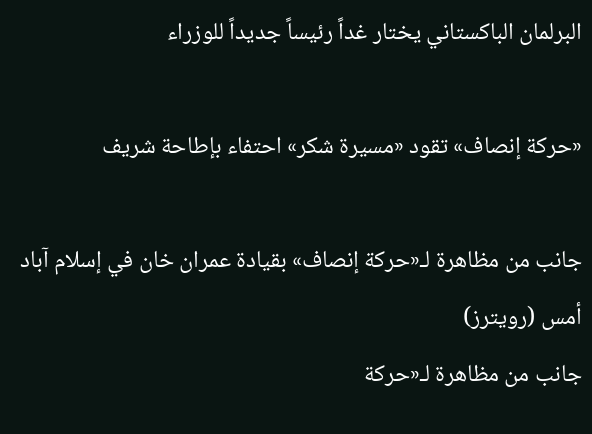البرلمان الباكستاني يختار غداً رئيساً جديداً للوزراء

«حركة إنصاف» تقود «مسيرة شكر» احتفاء بإطاحة شريف

جانب من مظاهرة لـ«حركة إنصاف» بقيادة عمران خان في إسلام آباد أمس (رويترز)
جانب من مظاهرة لـ«حركة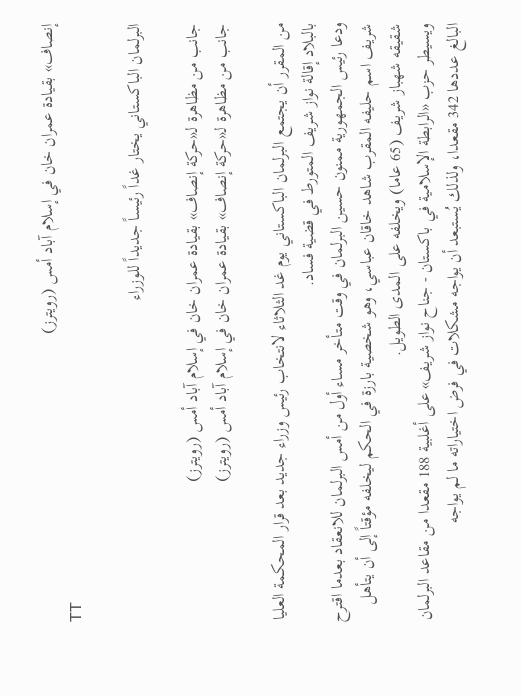إنصاف» بقيادة عمران خان في إسلام آباد أمس (رويترز)
TT

البرلمان الباكستاني يختار غداً رئيساً جديداً للوزراء

جانب من مظاهرة لـ«حركة إنصاف» بقيادة عمران خان في إسلام آباد أمس (رويترز)
جانب من مظاهرة لـ«حركة إنصاف» بقيادة عمران خان في إسلام آباد أمس (رويترز)

من المقرر أن يجتمع البرلمان الباكستاني يوم غد الثلاثاء لانتخاب رئيس وزراء جديد بعد قرار المحكمة العليا بالبلاد إقالة نواز شريف المتورط في قضية فساد.
ودعا رئيس الجمهورية ممنون حسين البرلمان في وقت متأخر مساء أول من أمس البرلمان للانعقاد بعدما اقترح شريف اسم حليفه المقرب شاهد خاقان عباسي، وهو شخصية بارزة في الحكم ليخلفه مؤقتاً إلى أن يتأهل شقيقه شهباز شريف (65 عاما) ويخلفه على المدى الطويل.
ويسيطر حزب «الرابطة الإسلامية في باكستان - جناح نواز شريف» على أغلبية 188 مقعدا من مقاعد البرلمان البالغ عددها 342 مقعدا، ولذلك يُستبعد أن يواجه مشكلات في فرض اختياراته ما لم يواجه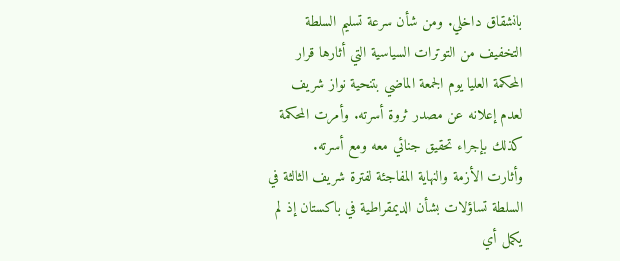بانشقاق داخلي. ومن شأن سرعة تسليم السلطة التخفيف من التوترات السياسية التي أثارها قرار المحكمة العليا يوم الجمعة الماضي بتنحية نواز شريف لعدم إعلانه عن مصدر ثروة أسرته. وأمرت المحكمة كذلك بإجراء تحقيق جنائي معه ومع أسرته.
وأثارت الأزمة والنهاية المفاجئة لفترة شريف الثالثة في السلطة تساؤلات بشأن الديمقراطية في باكستان إذ لم يكمل أي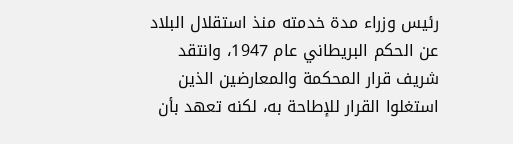رئيس وزراء مدة خدمته منذ استقلال البلاد عن الحكم البريطاني عام 1947، وانتقد شريف قرار المحكمة والمعارضين الذين استغلوا القرار للإطاحة به، لكنه تعهد بأن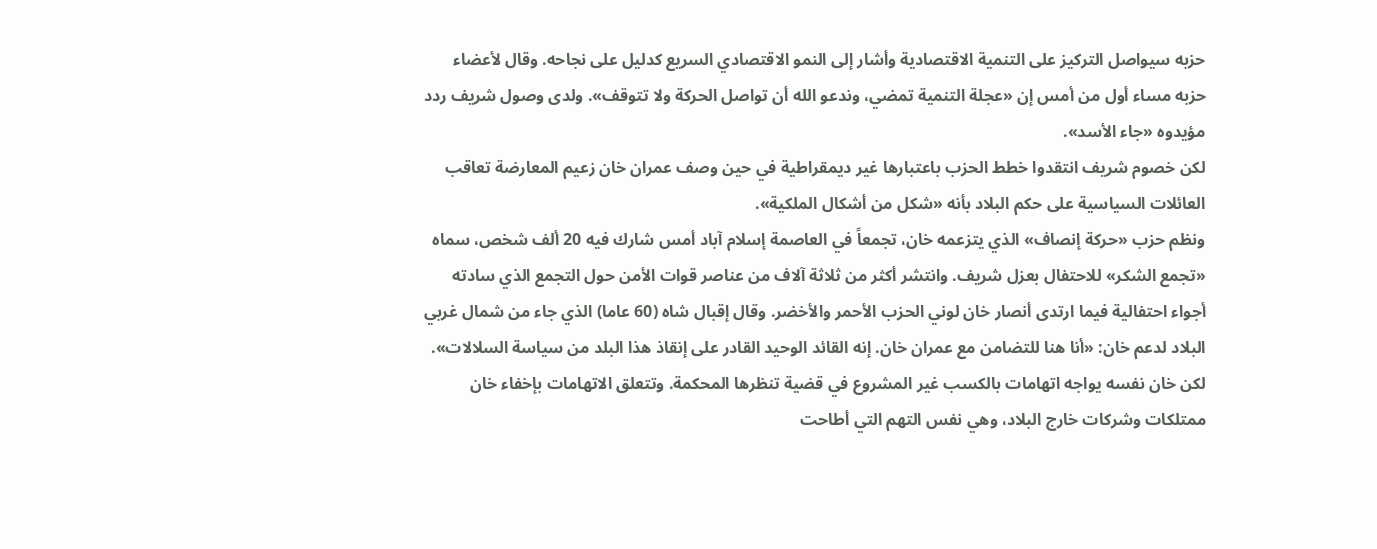حزبه سيواصل التركيز على التنمية الاقتصادية وأشار إلى النمو الاقتصادي السريع كدليل على نجاحه. وقال لأعضاء حزبه مساء أول من أمس إن «عجلة التنمية تمضي، وندعو الله أن تواصل الحركة ولا تتوقف». ولدى وصول شريف ردد مؤيدوه «جاء الأسد».
لكن خصوم شريف انتقدوا خطط الحزب باعتبارها غير ديمقراطية في حين وصف عمران خان زعيم المعارضة تعاقب العائلات السياسية على حكم البلاد بأنه «شكل من أشكال الملكية».
ونظم حزب «حركة إنصاف» الذي يتزعمه خان، تجمعاً في العاصمة إسلام آباد أمس شارك فيه 20 ألف شخص، سماه «تجمع الشكر» للاحتفال بعزل شريف. وانتشر أكثر من ثلاثة آلاف من عناصر قوات الأمن حول التجمع الذي سادته أجواء احتفالية فيما ارتدى أنصار خان لوني الحزب الأحمر والأخضر. وقال إقبال شاه (60 عاما) الذي جاء من شمال غربي البلاد لدعم خان: «أنا هنا للتضامن مع عمران خان. إنه القائد الوحيد القادر على إنقاذ هذا البلد من سياسة السلالات».
لكن خان نفسه يواجه اتهامات بالكسب غير المشروع في قضية تنظرها المحكمة. وتتعلق الاتهامات بإخفاء خان ممتلكات وشركات خارج البلاد، وهي نفس التهم التي أطاحت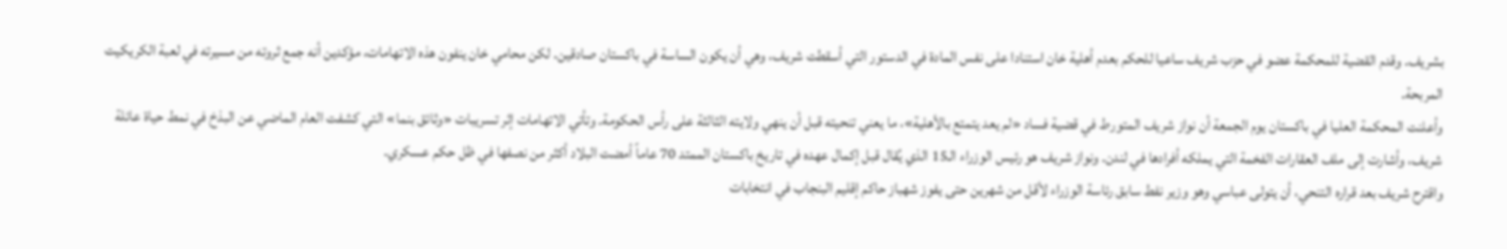بشريف. وقدم القضية للمحكمة عضو في حزب شريف ساعيا للحكم بعدم أهلية خان استنادا على نفس المادة في الدستور التي أسقطت شريف، وهي أن يكون الساسة في باكستان صادقين. لكن محامي خان ينفون هذه الاتهامات، مؤكدين أنه جمع ثروته من مسيرته في لعبة الكريكيت المربحة.
وأعلنت المحكمة العليا في باكستان يوم الجمعة أن نواز شريف المتورط في قضية فساد «لم يعد يتمتع بالأهلية»، ما يعني تنحيته قبل أن ينهي ولايته الثالثة على رأس الحكومة. وتأتي الاتهامات إثر تسريبات «وثائق بنما» التي كشفت العام الماضي عن البذخ في نمط حياة عائلة شريف، وأشارت إلى ملف العقارات الفخمة التي يملكه أفرادها في لندن. ونواز شريف هو رئيس الوزراء الـ15 الذي يُقال قبل إكمال عهده في تاريخ باكستان الممتد 70 عاماً أمضت البلاد أكثر من نصفها في ظل حكم عسكري.
واقترح شريف بعد قراره التنحي، أن يتولى عباسي وهو وزير نفط سابق رئاسة الوزراء لأقل من شهرين حتى يفوز شهباز حاكم إقليم البنجاب في انتخابات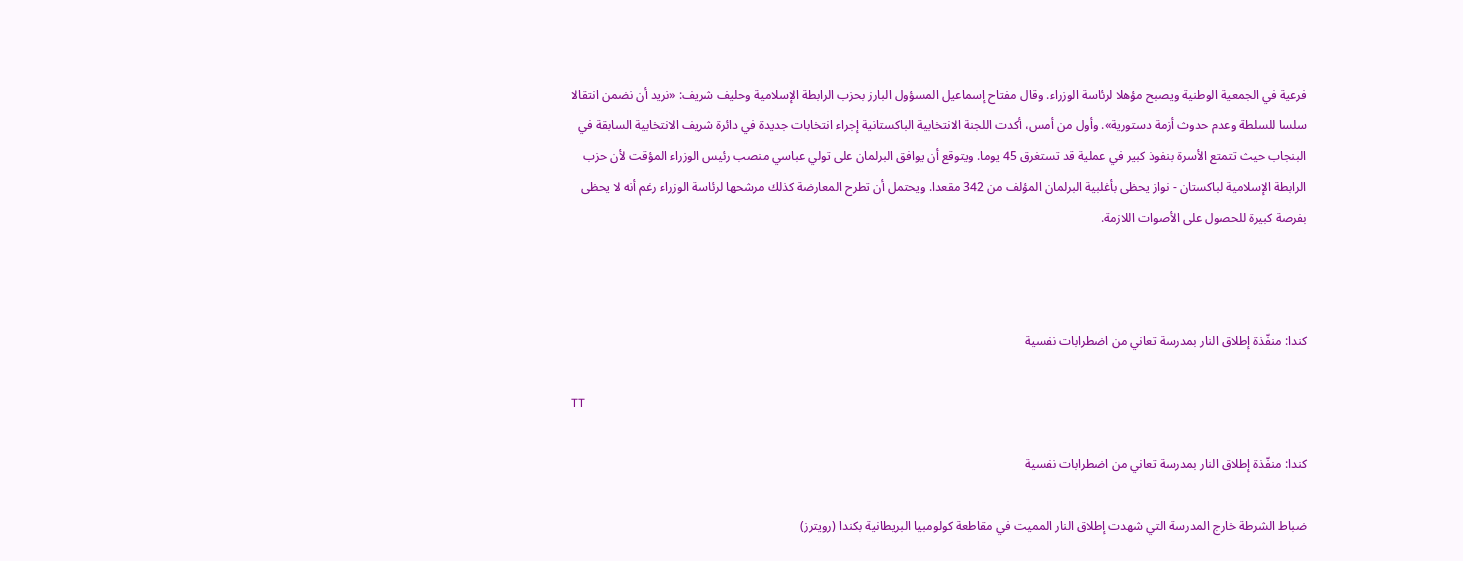فرعية في الجمعية الوطنية ويصبح مؤهلا لرئاسة الوزراء. وقال مفتاح إسماعيل المسؤول البارز بحزب الرابطة الإسلامية وحليف شريف: «نريد أن نضمن انتقالا سلسا للسلطة وعدم حدوث أزمة دستورية». وأول من أمس، أكدت اللجنة الانتخابية الباكستانية إجراء انتخابات جديدة في دائرة شريف الانتخابية السابقة في البنجاب حيث تتمتع الأسرة بنفوذ كبير في عملية قد تستغرق 45 يوما. ويتوقع أن يوافق البرلمان على تولي عباسي منصب رئيس الوزراء المؤقت لأن حزب الرابطة الإسلامية لباكستان - نواز يحظى بأغلبية البرلمان المؤلف من 342 مقعدا. ويحتمل أن تطرح المعارضة كذلك مرشحها لرئاسة الوزراء رغم أنه لا يحظى بفرصة كبيرة للحصول على الأصوات اللازمة.



كندا: منفّذة إطلاق النار بمدرسة تعاني من اضطرابات نفسية

TT

كندا: منفّذة إطلاق النار بمدرسة تعاني من اضطرابات نفسية

ضباط الشرطة خارج المدرسة التي شهدت إطلاق النار المميت في مقاطعة كولومبيا البريطانية بكندا (رويترز)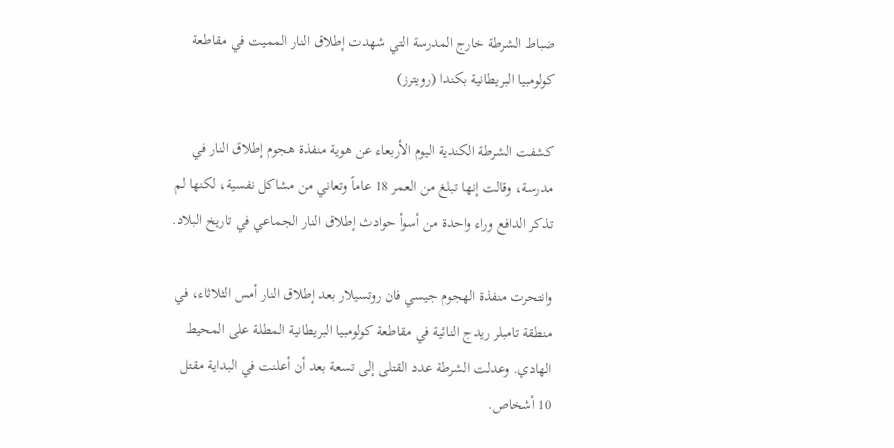ضباط الشرطة خارج المدرسة التي شهدت إطلاق النار المميت في مقاطعة كولومبيا البريطانية بكندا (رويترز)

كشفت الشرطة الكندية اليوم الأربعاء عن هوية منفذة هجوم إطلاق النار في مدرسة، وقالت إنها تبلغ من العمر 18 عاماً وتعاني من مشاكل نفسية، لكنها لم تذكر الدافع وراء واحدة من أسوأ حوادث إطلاق النار الجماعي في تاريخ البلاد.

وانتحرت منفذة الهجوم جيسي فان روتسيلار بعد إطلاق النار أمس الثلاثاء، في منطقة تامبلر ريدج النائية في مقاطعة كولومبيا البريطانية المطلة على المحيط الهادي. وعدلت الشرطة عدد القتلى إلى تسعة بعد أن أعلنت في البداية مقتل 10 أشخاص.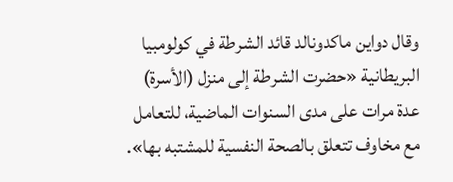وقال دواين ماكدونالد قائد الشرطة في كولومبيا البريطانية «حضرت الشرطة إلى منزل (الأسرة) عدة مرات على مدى السنوات الماضية، للتعامل مع مخاوف تتعلق بالصحة النفسية للمشتبه بها».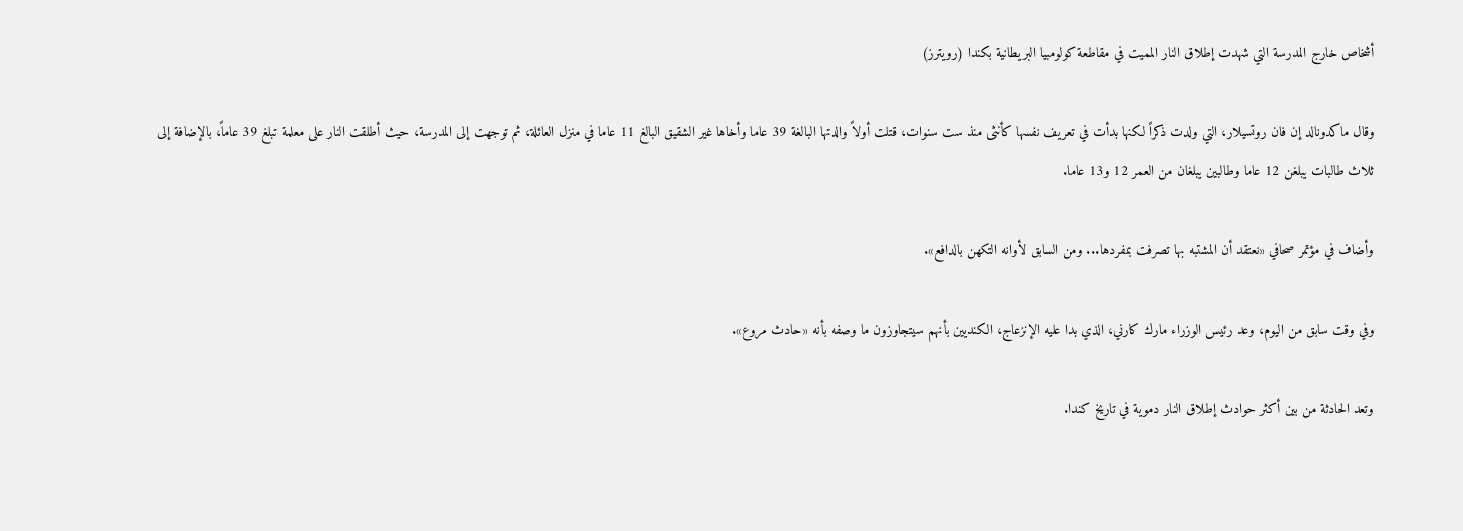أشخاص خارج المدرسة التي شهدت إطلاق النار المميت في مقاطعة كولومبيا البريطانية بكندا (رويترز)

وقال ماكدونالد إن فان روتسيلار، التي ولدت ذكراً لكنها بدأت في تعريف نفسها كأنثى منذ ست سنوات، قتلت أولاً والدتها البالغة 39 عاما وأخاها غير الشقيق البالغ 11 عاما في منزل العائلة، ثم توجهت إلى المدرسة، حيث أطلقت النار على معلمة تبلغ 39 عاماً، بالإضافة إلى ثلاث طالبات يبلغن 12 عاما وطالبين يبلغان من العمر 12 و13 عاما.

وأضاف في مؤتمر صحافي «نعتقد أن المشتبه بها تصرفت بمفردها... ومن السابق لأوانه التكهن بالدافع».

وفي وقت سابق من اليوم، وعد رئيس الوزراء مارك كارني، الذي بدا عليه الإنزعاج، الكنديين بأنهم سيتجاوزون ما وصفه بأنه «حادث مروع».

وتعد الحادثة من بين أكثر حوادث إطلاق النار دموية في تاريخ كندا.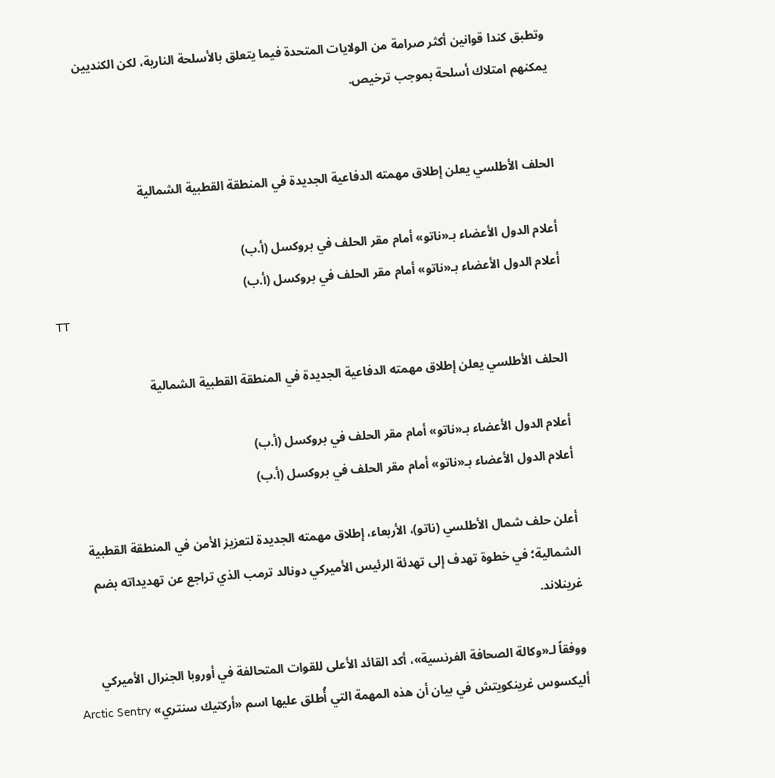وتطبق كندا قوانين أكثر صرامة من الولايات المتحدة فيما يتعلق بالأسلحة النارية، لكن الكنديين يمكنهم امتلاك أسلحة بموجب ترخيص.


الحلف الأطلسي يعلن إطلاق مهمته الدفاعية الجديدة في المنطقة القطبية الشمالية

أعلام الدول الأعضاء بـ«ناتو» أمام مقر الحلف في بروكسل (أ.ب)
أعلام الدول الأعضاء بـ«ناتو» أمام مقر الحلف في بروكسل (أ.ب)
TT

الحلف الأطلسي يعلن إطلاق مهمته الدفاعية الجديدة في المنطقة القطبية الشمالية

أعلام الدول الأعضاء بـ«ناتو» أمام مقر الحلف في بروكسل (أ.ب)
أعلام الدول الأعضاء بـ«ناتو» أمام مقر الحلف في بروكسل (أ.ب)

أعلن حلف شمال الأطلسي (ناتو)، الأربعاء، إطلاق مهمته الجديدة لتعزيز الأمن في المنطقة القطبية الشمالية؛ في خطوة تهدف إلى تهدئة الرئيس الأميركي دونالد ترمب الذي تراجع عن تهديداته بضم غرينلاند.

ووفقاً لـ«وكالة الصحافة الفرنسية»، أكد القائد الأعلى للقوات المتحالفة في أوروبا الجنرال الأميركي أليكسوس غرينكويتش في بيان أن هذه المهمة التي أُطلق عليها اسم «أركتيك سنتري» Arctic Sentry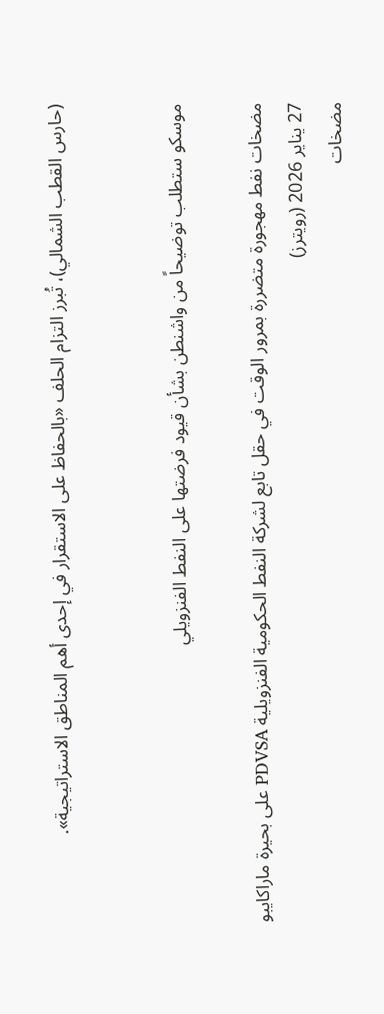(حارس القطب الشمالي)، تُبرز التزام الحلف «بالحفاظ على الاستقرار في إحدى أهم المناطق الاستراتيجية».


موسكو ستطلب توضيحاً من واشنطن بشأن قيود فرضتها على النفط الفنزويلي

مضخات نفط مهجورة متضررة بمرور الوقت في حقل تابع لشركة النفط الحكومية الفنزويلية PDVSA على بحيرة ماراكايبو 27 يناير 2026 (رويترز)
مضخات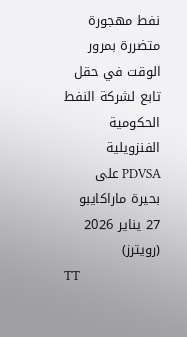نفط مهجورة متضررة بمرور الوقت في حقل تابع لشركة النفط الحكومية الفنزويلية PDVSA على بحيرة ماراكايبو 27 يناير 2026 (رويترز)
TT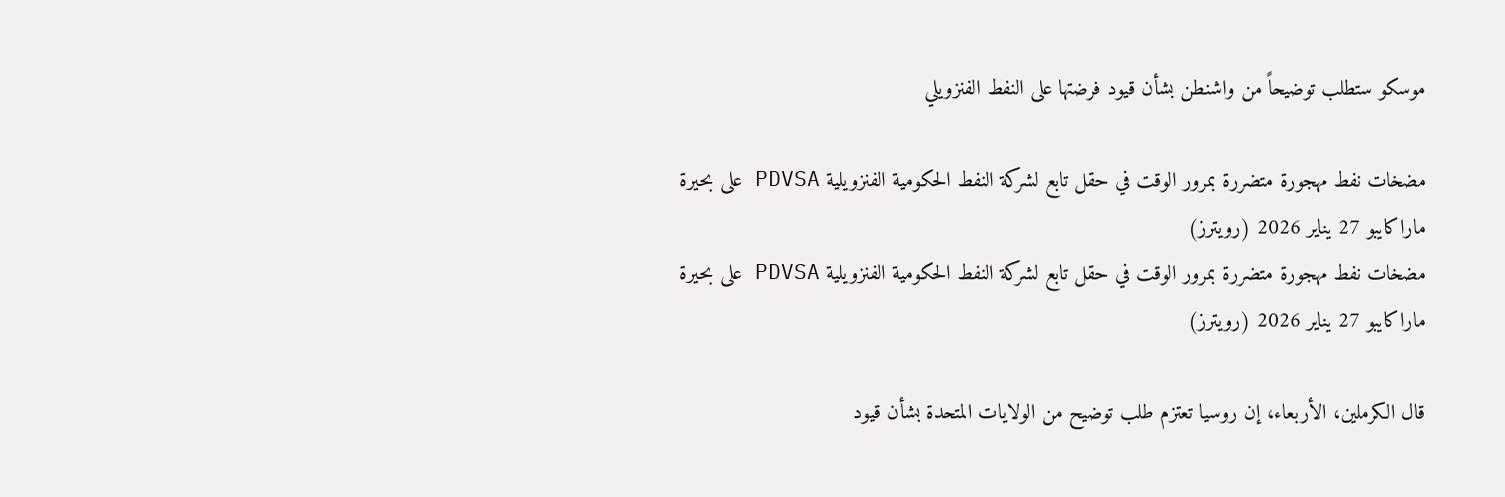موسكو ستطلب توضيحاً من واشنطن بشأن قيود فرضتها على النفط الفنزويلي

مضخات نفط مهجورة متضررة بمرور الوقت في حقل تابع لشركة النفط الحكومية الفنزويلية PDVSA على بحيرة ماراكايبو 27 يناير 2026 (رويترز)
مضخات نفط مهجورة متضررة بمرور الوقت في حقل تابع لشركة النفط الحكومية الفنزويلية PDVSA على بحيرة ماراكايبو 27 يناير 2026 (رويترز)

قال الكرملين، الأربعاء، إن روسيا تعتزم طلب توضيح من الولايات المتحدة بشأن قيود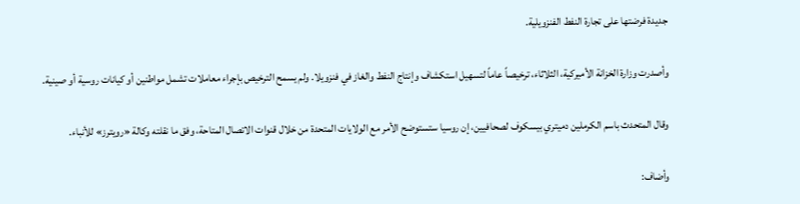جديدة فرضتها على تجارة النفط الفنزويلية.

وأصدرت وزارة الخزانة الأميركية، الثلاثاء، ترخيصاً عاماً لتسهيل استكشاف وإنتاج النفط والغاز في فنزويلا. ولم يسمح الترخيص بإجراء معاملات تشمل مواطنين أو كيانات روسية أو صينية.

وقال المتحدث باسم الكرملين دميتري بيسكوف لصحافيين، إن روسيا ستستوضح الأمر مع الولايات المتحدة من خلال قنوات الاتصال المتاحة، وفق ما نقلته وكالة «رويترز» للأنباء.

وأضاف: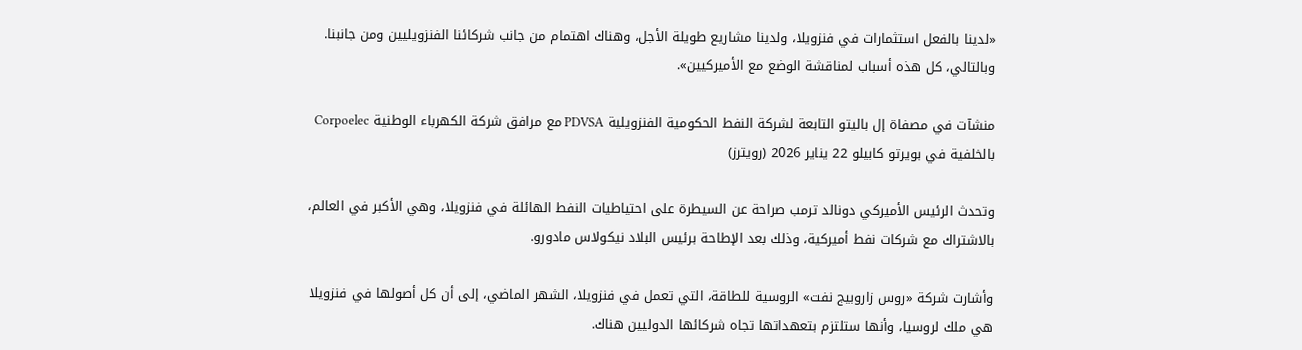«لدينا بالفعل استثمارات في فنزويلا، ولدينا مشاريع طويلة الأجل، وهناك اهتمام من جانب شركائنا الفنزويليين ومن جانبنا. وبالتالي، كل هذه أسباب لمناقشة الوضع مع الأميركيين».

منشآت في مصفاة إل باليتو التابعة لشركة النفط الحكومية الفنزويلية PDVSA مع مرافق شركة الكهرباء الوطنية Corpoelec بالخلفية في بويرتو كابيلو 22 يناير 2026 (رويترز)

وتحدث الرئيس الأميركي دونالد ترمب صراحة عن السيطرة على احتياطيات النفط الهائلة في فنزويلا، وهي الأكبر في العالم، بالاشتراك مع شركات نفط أميركية، وذلك بعد الإطاحة برئيس البلاد نيكولاس مادورو.

وأشارت شركة «روس زاروبيج نفت» الروسية للطاقة، التي تعمل في فنزويلا، الشهر الماضي، إلى أن كل أصولها في فنزويلا هي ملك لروسيا، وأنها ستلتزم بتعهداتها تجاه شركائها الدوليين هناك.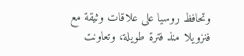وتحافظ روسيا على علاقات وثيقة مع فنزويلا منذ فترة طويلة، وتعاونت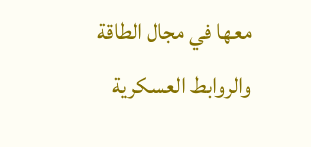معها في مجال الطاقة والروابط العسكرية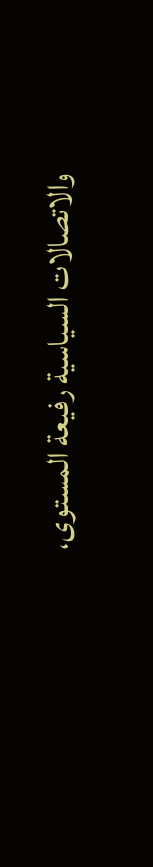والاتصالات السياسية رفيعة المستوى،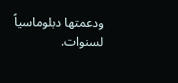ودعمتها دبلوماسياً لسنوات.